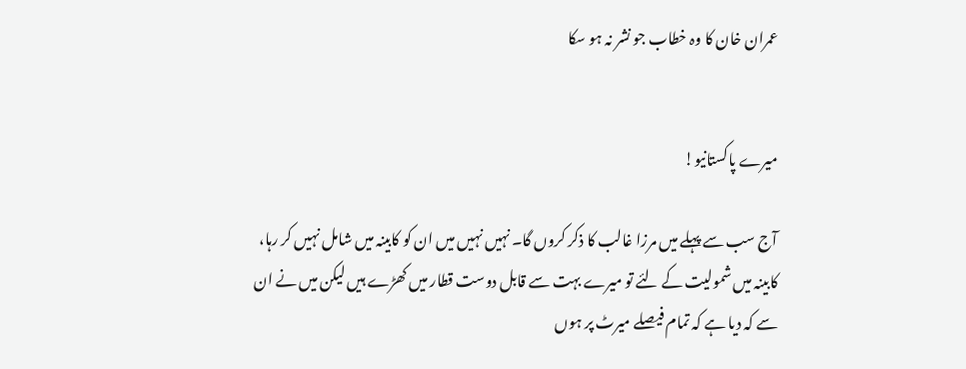عمران خان کا وہ خطاب جو نشر نہ ہو سکا


میرے پاکستانیو!

آج سب سے پہلے میں مرزا غالب کا ذکر کروں گا۔ نہیں نہیں میں ان کو کابینہ میں شامل نہیں کر رہا، کابینہ میں شمولیت کے لئے تو میرے بہت سے قابل دوست قطار میں کھڑے ہیں لیکن میں نے ان سے کہ دیا ہے کہ تمام فیصلے میرٹ پر ہوں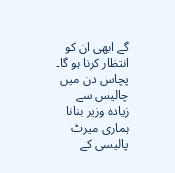گے ابھی ان کو انتظار کرنا ہو گا۔ پچاس دن میں چالیس سے زیادہ وزیر بنانا ہماری میرٹ پالیسی کے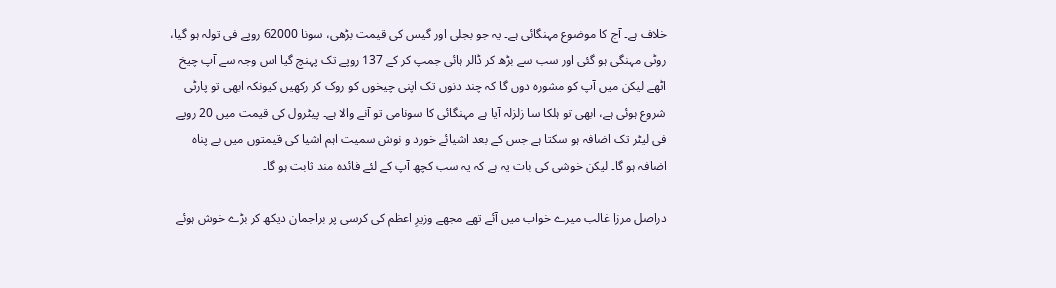خلاف ہے۔ آج کا موضوع مہنگائی ہے۔ یہ جو بجلی اور گیس کی قیمت بڑھی، سونا 62000 روپے فی تولہ ہو گیا، روٹی مہنگی ہو گئی اور سب سے بڑھ کر ڈالر ہائی جمپ کر کے 137 روپے تک پہنچ گیا اس وجہ سے آپ چیخ اٹھے لیکن میں آپ کو مشورہ دوں گا کہ چند دنوں تک اپنی چیخوں کو روک کر رکھیں کیونکہ ابھی تو پارٹی شروع ہوئی ہے، ابھی تو ہلکا سا زلزلہ آیا ہے مہنگائی کا سونامی تو آنے والا ہے۔ پیٹرول کی قیمت میں 20 روپے فی لیٹر تک اضافہ ہو سکتا ہے جس کے بعد اشیائے خورد و نوش سمیت اہم اشیا کی قیمتوں میں بے پناہ اضافہ ہو گا۔ لیکن خوشی کی بات یہ ہے کہ یہ سب کچھ آپ کے لئے فائدہ مند ثابت ہو گا۔

دراصل مرزا غالب میرے خواب میں آئے تھے مجھے وزیرِ اعظم کی کرسی پر براجمان دیکھ کر بڑے خوش ہوئے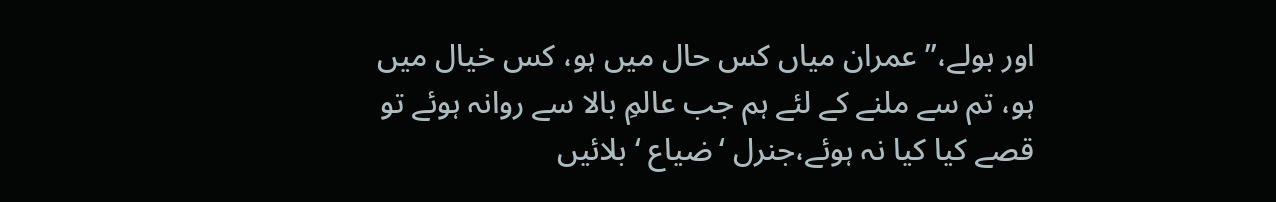اور بولے،”عمران میاں کس حال میں ہو، کس خیال میں ہو، تم سے ملنے کے لئے ہم جب عالمِ بالا سے روانہ ہوئے تو قصے کیا کیا نہ ہوئے،جنرل ‘ضیاع ‘ بلائیں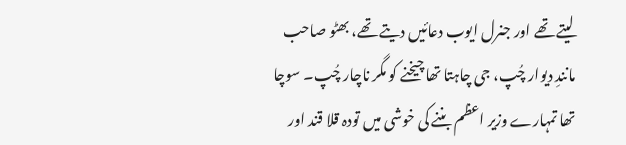لیتے تھے اور جنرل ایوب دعائیں دیتے تھے، بھٹو صاحب مانندِ دیوار چُپ، جی چاہتا تھا چیخنے کو مگر ناچار چُپ۔ سوچا تھا تمہارے وزیر اعظم بننے کی خوشی میں تودہ قلا قند اور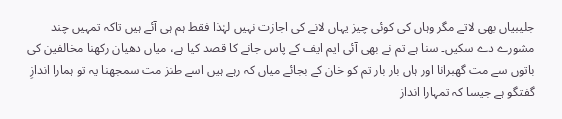جلیبیاں بھی لاتے مگر وہاں کی کوئی چیز یہاں لانے کی اجازت نہیں لہٰذا فقط ہم ہی آئے ہیں تاکہ تمہیں چند مشورے دے سکیں۔ سنا ہے تم نے بھی آئی ایم ایف کے پاس جانے کا قصد کیا ہے، میاں دھیان رکھنا مخالفین کی باتوں سے مت گھبرانا اور ہاں بار بار تم کو خان کے بجائے میاں کہ رہے ہیں اسے طنز مت سمجھنا یہ تو ہمارا اندازِ گفتگو ہے جیسا کہ تمہارا انداز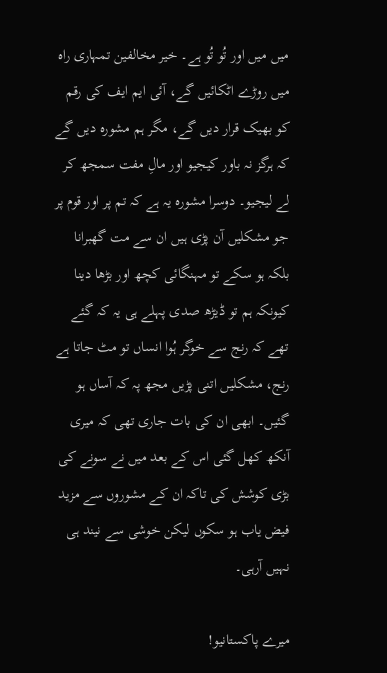میں میں اور تُو تُو ہے۔ خیر مخالفین تمہاری راہ میں روڑے اٹکائیں گے، آئی ایم ایف کی رقم کو بھیک قرار دیں گے، مگر ہم مشورہ دیں گے کہ ہرگز نہ باور کیجیو اور مالِ مفت سمجھ کر لے لیجیو۔ دوسرا مشورہ یہ ہے کہ تم پر اور قوم پر جو مشکلیں آن پڑی ہیں ان سے مت گھبرانا بلکہ ہو سکے تو مہنگائی کچھ اور بڑھا دینا کیونکہ ہم تو ڈیڑھ صدی پہلے ہی یہ کہ گئے تھے کہ رنج سے خوگر ہُوا انساں تو مٹ جاتا ہے رنج، مشکلیں اتنی پڑیں مجھ پہ کہ آساں ہو گئیں۔ ابھی ان کی بات جاری تھی کہ میری آنکھ کھل گئی اس کے بعد میں نے سونے کی بڑی کوشش کی تاکہ ان کے مشوروں سے مزید فیض یاب ہو سکوں لیکن خوشی سے نیند ہی نہیں آرہی۔

میرے پاکستانیو!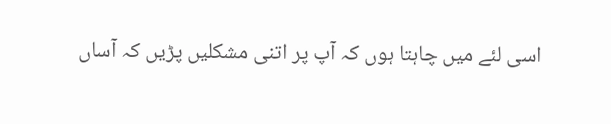اسی لئے میں چاہتا ہوں کہ آپ پر اتنی مشکلیں پڑیں کہ آساں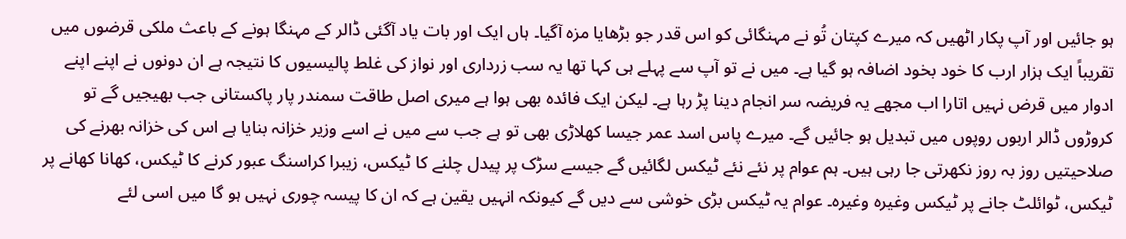ہو جائیں اور آپ پکار اٹھیں کہ میرے کپتان تُو نے مہنگائی کو اس قدر جو بڑھایا مزہ آگیا۔ ہاں ایک اور بات یاد آگئی ڈالر کے مہنگا ہونے کے باعث ملکی قرضوں میں تقریباً ایک ہزار ارب کا خود بخود اضافہ ہو گیا ہے۔ میں نے تو آپ سے پہلے ہی کہا تھا یہ سب زرداری اور نواز کی غلط پالیسیوں کا نتیجہ ہے ان دونوں نے اپنے اپنے ادوار میں قرض نہیں اتارا اب مجھے یہ فریضہ سر انجام دینا پڑ رہا ہے۔ لیکن ایک فائدہ بھی ہوا ہے میری اصل طاقت سمندر پار پاکستانی جب بھیجیں گے تو کروڑوں ڈالر اربوں روپوں میں تبدیل ہو جائیں گے۔ میرے پاس اسد عمر جیسا کھلاڑی بھی تو ہے جب سے میں نے اسے وزیر خزانہ بنایا ہے اس کی خزانہ بھرنے کی صلاحیتیں روز بہ روز نکھرتی جا رہی ہیں۔ ہم عوام پر نئے نئے ٹیکس لگائیں گے جیسے سڑک پر پیدل چلنے کا ٹیکس، زیبرا کراسنگ عبور کرنے کا ٹیکس، کھانا کھانے پر ٹیکس، ٹوائلٹ جانے پر ٹیکس وغیرہ وغیرہ۔ عوام یہ ٹیکس بڑی خوشی سے دیں گے کیونکہ انہیں یقین ہے کہ ان کا پیسہ چوری نہیں ہو گا میں اسی لئے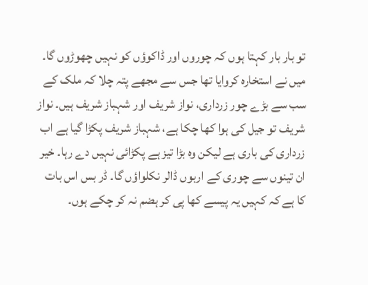تو بار بار کہتا ہوں کہ چوروں اور ڈاکوؤں کو نہیں چھوڑوں گا۔ میں نے استخارہ کروایا تھا جس سے مجھے پتہ چلا کہ ملک کے سب سے بڑے چور زرداری، نواز شریف اور شہباز شریف ہیں۔ نواز شریف تو جیل کی ہوا کھا چکا ہے، شہباز شریف پکڑا گیا ہے اب زرداری کی باری ہے لیکن وہ بڑا تیز ہے پکڑائی نہیں دے رہا۔ خیر ان تینوں سے چوری کے اربوں ڈالر نکلواؤں گا۔ ڈر بس اس بات کا ہے کہ کہیں یہ پیسے کھا پی کر ہضم نہ کر چکے ہوں۔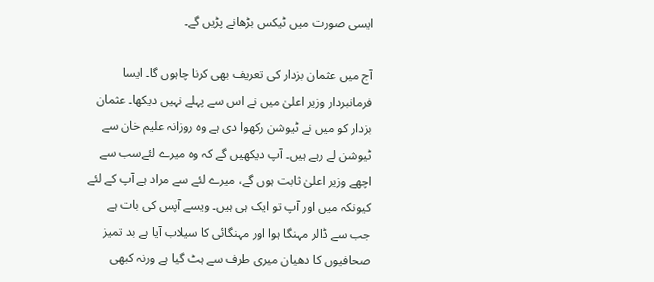ایسی صورت میں ٹیکس بڑھانے پڑیں گے۔

آج میں عثمان بزدار کی تعریف بھی کرنا چاہوں گا۔ ایسا فرمانبردار وزیر اعلیٰ میں نے اس سے پہلے نہیں دیکھا۔ عثمان بزدار کو میں نے ٹیوشن رکھوا دی ہے وہ روزانہ علیم خان سے ٹیوشن لے رہے ہیں۔ آپ دیکھیں گے کہ وہ میرے لئےسب سے اچھے وزیر اعلیٰ ثابت ہوں گے، میرے لئے سے مراد ہے آپ کے لئے کیونکہ میں اور آپ تو ایک ہی ہیں۔ ویسے آپس کی بات ہے جب سے ڈالر مہنگا ہوا اور مہنگائی کا سیلاب آیا ہے بد تمیز صحافیوں کا دھیان میری طرف سے ہٹ گیا ہے ورنہ کبھی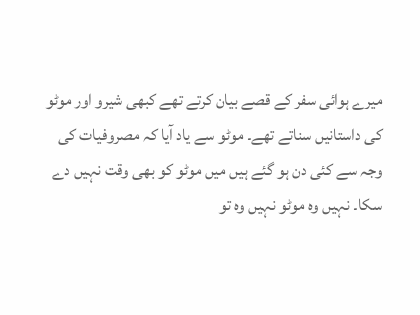میرے ہوائی سفر کے قصے بیان کرتے تھے کبھی شیرو اور موٹو کی داستانیں سناتے تھے۔ موٹو سے یاد آیا کہ مصروفیات کی وجہ سے کئی دن ہو گئے ہیں میں موٹو کو بھی وقت نہیں دے سکا۔ نہیں وہ موٹو نہیں وہ تو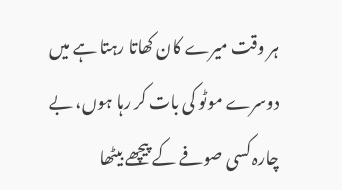ہر وقت میرے کان کھاتا رہتا ہے میں دوسرے موٹو کی بات کر رہا ہوں، بے چارہ کسی صوفے کے پیچھے بیٹھا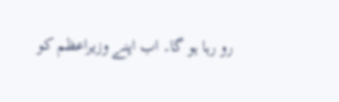رو رہا ہو گا۔ اب اپنے وزیراعظم کو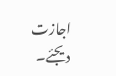اجازت دیجئے۔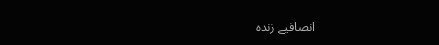انصافیے زندہ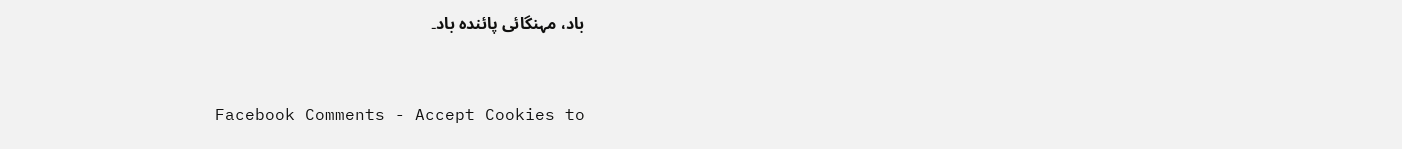باد، مہنگائی پائندہ باد۔


Facebook Comments - Accept Cookies to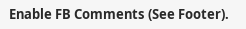Enable FB Comments (See Footer).